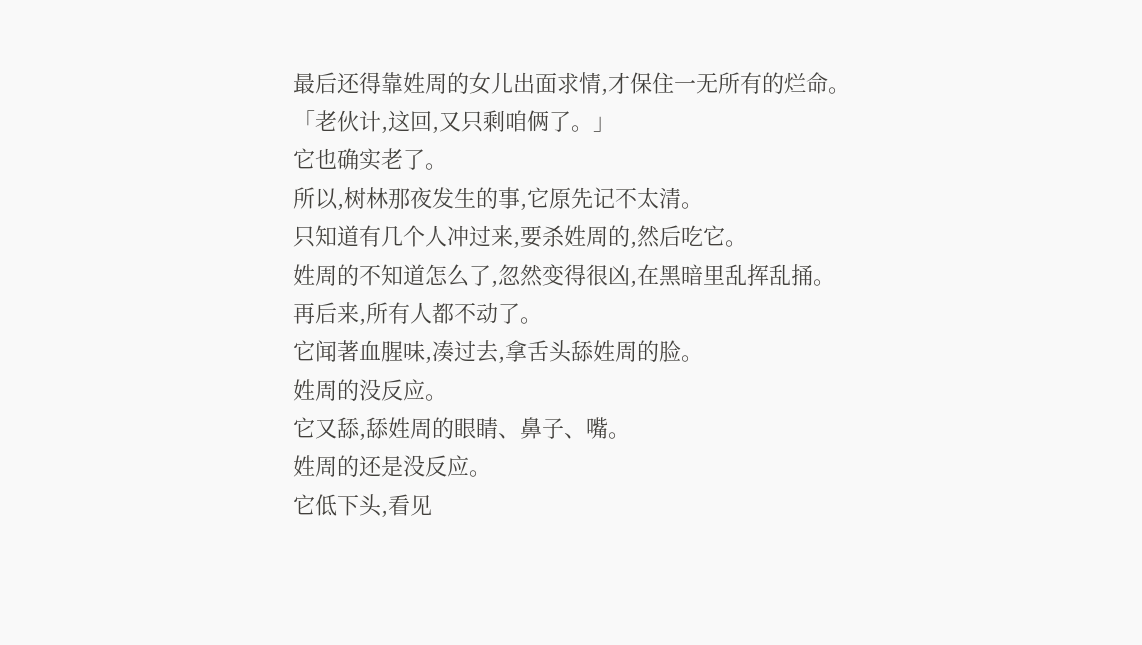最后还得靠姓周的女儿出面求情,才保住一无所有的烂命。
「老伙计,这回,又只剩咱俩了。」
它也确实老了。
所以,树林那夜发生的事,它原先记不太清。
只知道有几个人冲过来,要杀姓周的,然后吃它。
姓周的不知道怎么了,忽然变得很凶,在黑暗里乱挥乱捅。
再后来,所有人都不动了。
它闻著血腥味,凑过去,拿舌头舔姓周的脸。
姓周的没反应。
它又舔,舔姓周的眼睛、鼻子、嘴。
姓周的还是没反应。
它低下头,看见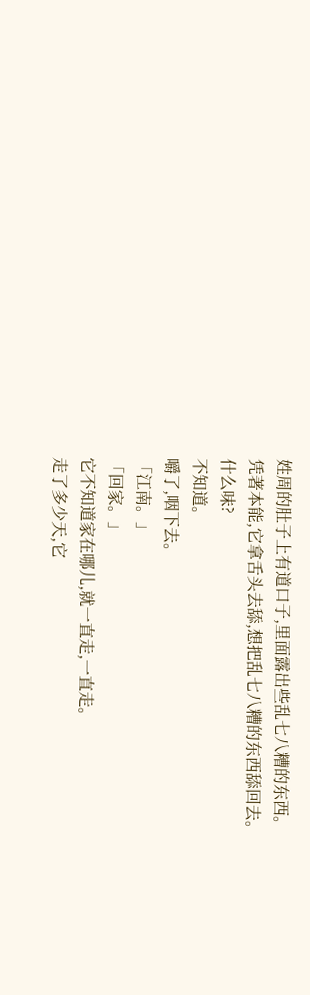姓周的肚子上有道口子,里面露出些乱七八糟的东西。
凭著本能,它拿舌头去舔,想把乱七八糟的东西舔回去。
什么味?
不知道。
嚼了,咽下去。
「江南。」
「回家。」
它不知道家在哪儿,就一直走,一直走。
走了多少天,它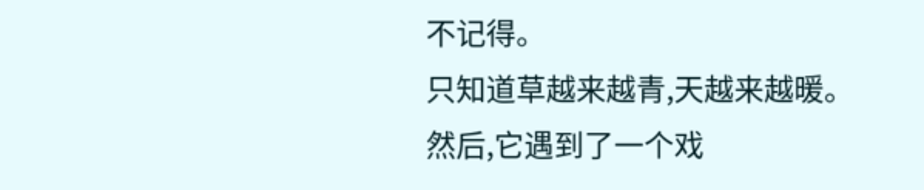不记得。
只知道草越来越青,天越来越暖。
然后,它遇到了一个戏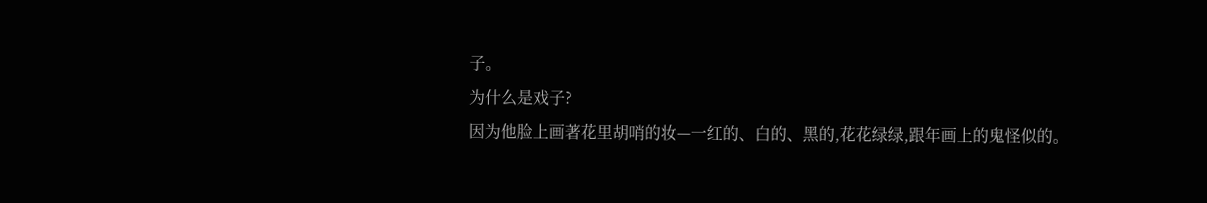子。
为什么是戏子?
因为他脸上画著花里胡哨的妆—一红的、白的、黑的,花花绿绿,跟年画上的鬼怪似的。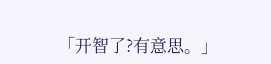「开智了?有意思。」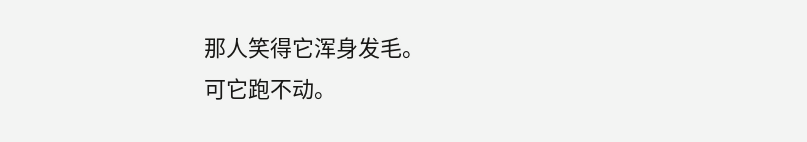那人笑得它浑身发毛。
可它跑不动。